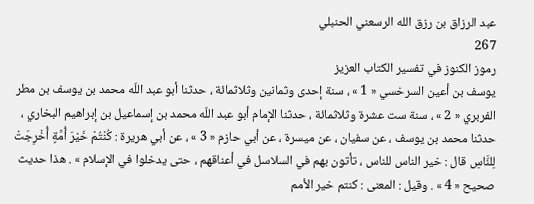عبد الرزاق بن رزق الله الرسعني الحنبلي
267
رموز الكنوز في تفسير الكتاب العزيز
يوسف بن أعين السرخسي « 1 » ، سنة إحدى وثمانين وثلاثمائة ، حدثنا أبو عبد اللّه محمد بن يوسف بن مطر الفربري « 2 » ، سنة ست عشرة وثلاثمائة ، حدثنا الإمام أبو عبد اللّه محمد بن إسماعيل بن إبراهيم البخاري ، حدثنا محمد بن يوسف ، عن سفيان ، عن ميسرة ، عن أبي حازم « 3 » ، عن أبي هريرة : كُنْتُمْ خَيْرَ أُمَّةٍ أُخْرِجَتْ لِلنَّاسِ قال : خير الناس للناس ، تأتون بهم في السلاسل في أعناقهم ، حتى يدخلوا في الإسلام » . هذا حديث صحيح « 4 » . وقيل : المعنى : كنتم خير الأمم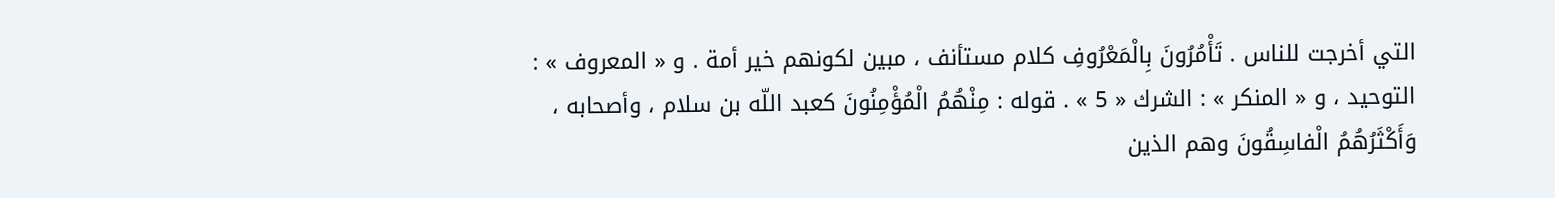التي أخرجت للناس . تَأْمُرُونَ بِالْمَعْرُوفِ كلام مستأنف ، مبين لكونهم خير أمة . و « المعروف » : التوحيد ، و « المنكر » : الشرك « 5 » . قوله : مِنْهُمُ الْمُؤْمِنُونَ كعبد اللّه بن سلام ، وأصحابه ، وَأَكْثَرُهُمُ الْفاسِقُونَ وهم الذين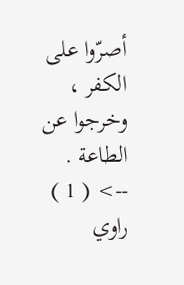أصرّوا على الكفر ، وخرجوا عن الطاعة .
--> ( 1 ) راوي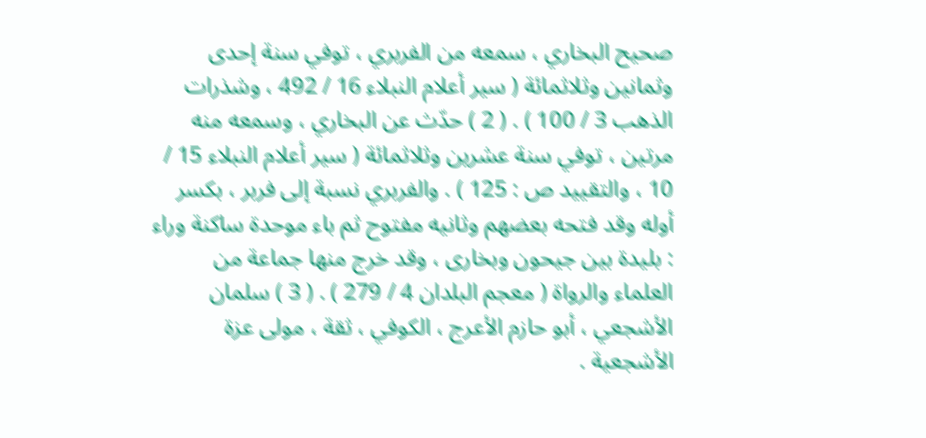صحيح البخاري ، سمعه من الفربري ، توفي سنة إحدى وثمانين وثلاثمائة ( سير أعلام النبلاء 16 / 492 ، وشذرات الذهب 3 / 100 ) . ( 2 ) حدّث عن البخاري ، وسمعه منه مرتين ، توفي سنة عشرين وثلاثمائة ( سير أعلام النبلاء 15 / 10 ، والتقييد ص : 125 ) . والفربري نسبة إلى فربر ، بكسر أوله وقد فتحه بعضهم وثانيه مفتوح ثم باء موحدة ساكنة وراء : بليدة بين جيحون وبخارى ، وقد خرج منها جماعة من العلماء والرواة ( معجم البلدان 4 / 279 ) . ( 3 ) سلمان الأشجعي ، أبو حازم الأعرج ، الكوفي ، ثقة ، مولى عزة الأشجعية .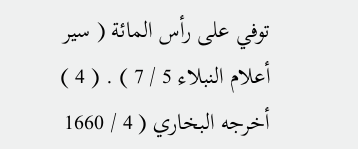توفي على رأس المائة ( سير أعلام النبلاء 5 / 7 ) . ( 4 ) أخرجه البخاري ( 4 / 1660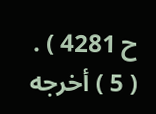ح 4281 ) . ( 5 ) أخرجه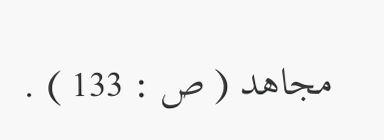مجاهد ( ص : 133 ) .